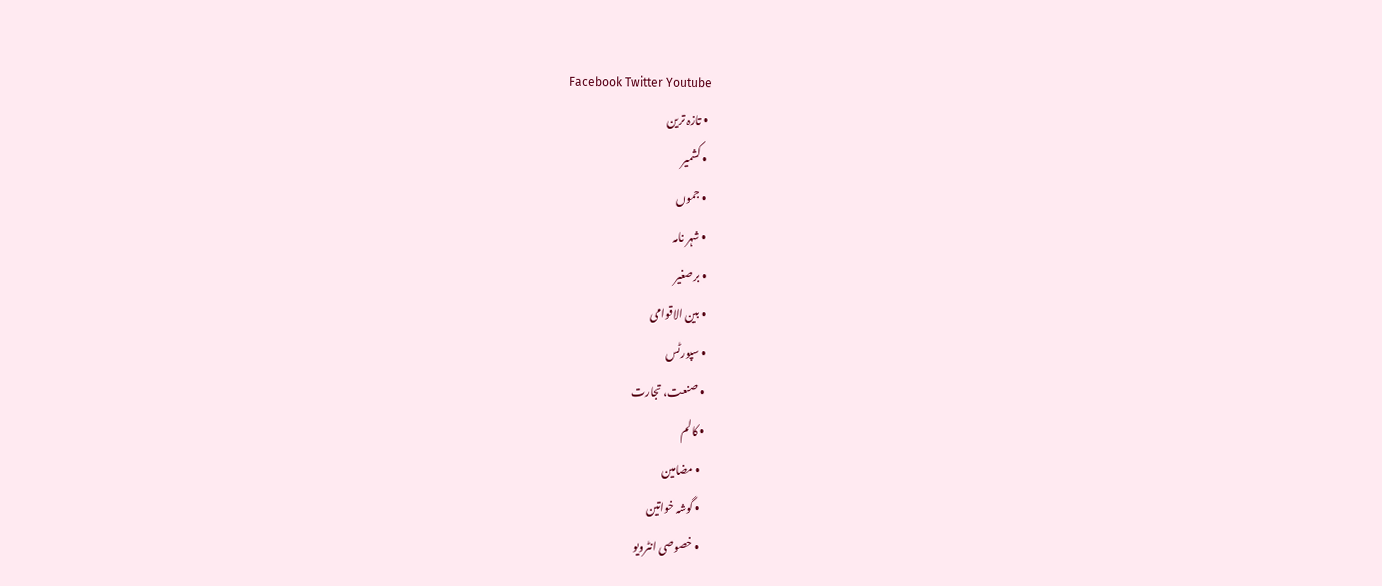Facebook Twitter Youtube
  • تازہ ترین
  • کشمیر
  • جموں
  • شہر نامہ
  • برصغیر
  • بین الاقوامی
  • سپورٹس
  • صنعت، تجارت
  • کالم
    • مضامین
    • گوشہ خواتین
    • خصوصی انٹرویو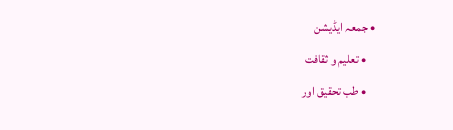• جمعہ ایڈیشن
    • تعلیم و ثقافت
    • طب تحقیق اور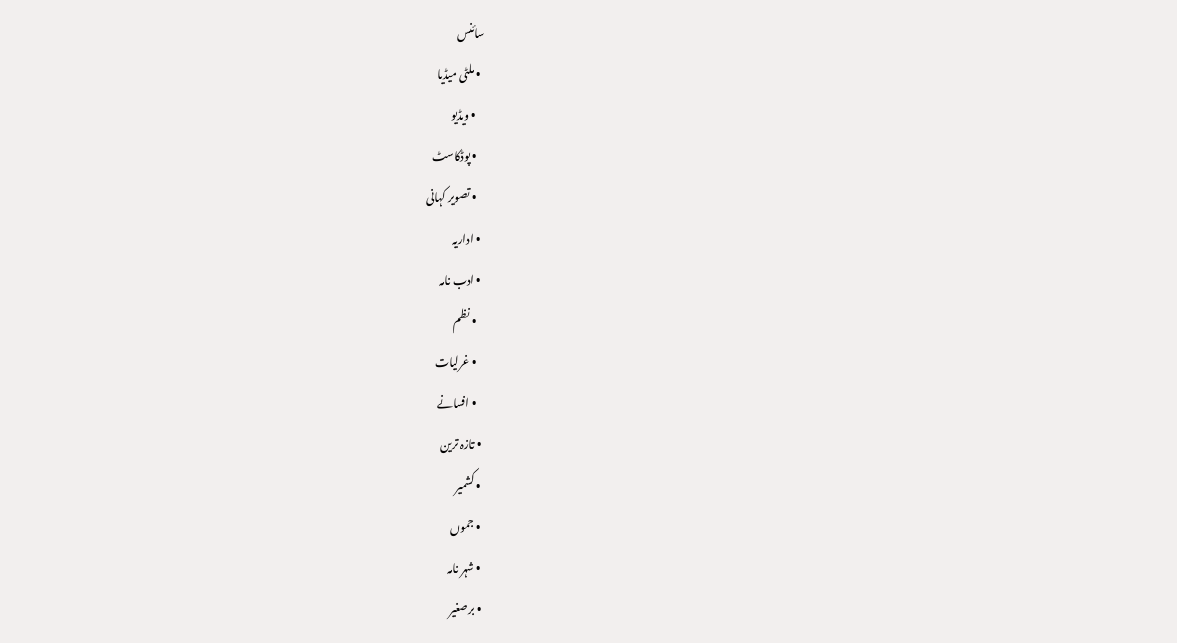سائنس
  • ملٹی میڈیا
    • ویڈیو
    • پوڈکاسٹ
    • تصویر کہانی
  • اداریہ
  • ادب نامہ
    • نظم
    • غرلیات
    • افسانے
  • تازہ ترین
  • کشمیر
  • جموں
  • شہر نامہ
  • برصغیر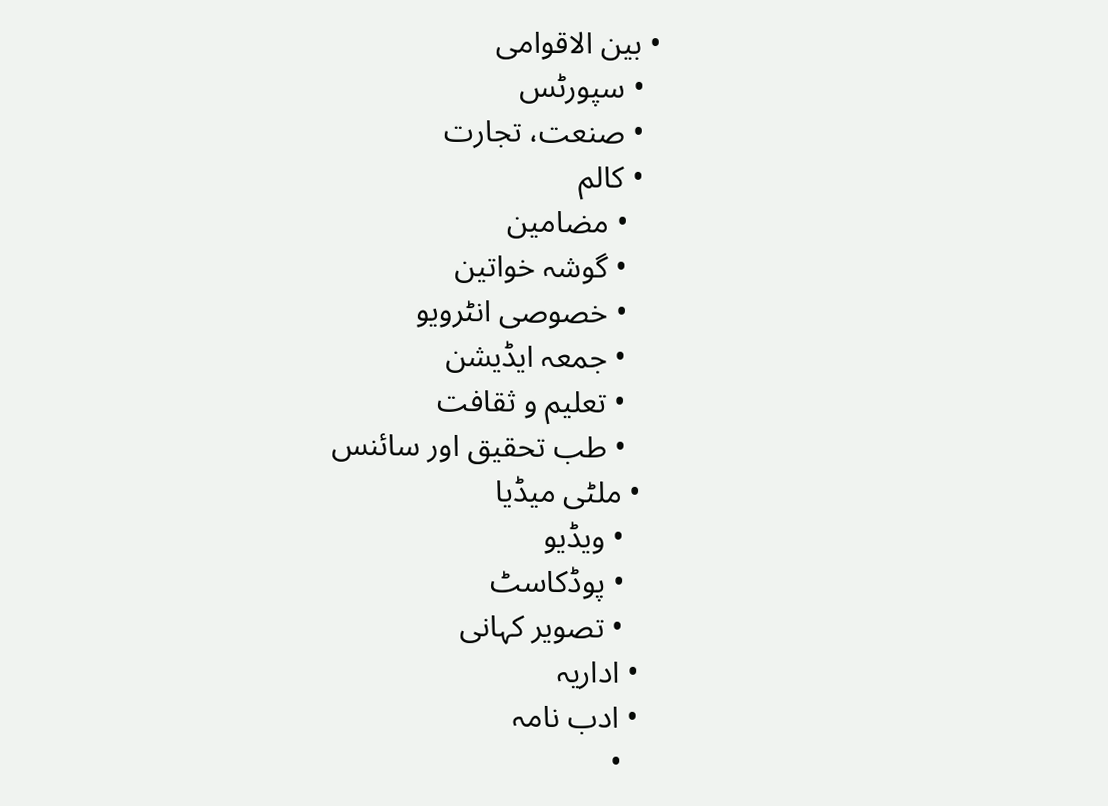• بین الاقوامی
  • سپورٹس
  • صنعت، تجارت
  • کالم
    • مضامین
    • گوشہ خواتین
    • خصوصی انٹرویو
    • جمعہ ایڈیشن
    • تعلیم و ثقافت
    • طب تحقیق اور سائنس
  • ملٹی میڈیا
    • ویڈیو
    • پوڈکاسٹ
    • تصویر کہانی
  • اداریہ
  • ادب نامہ
    •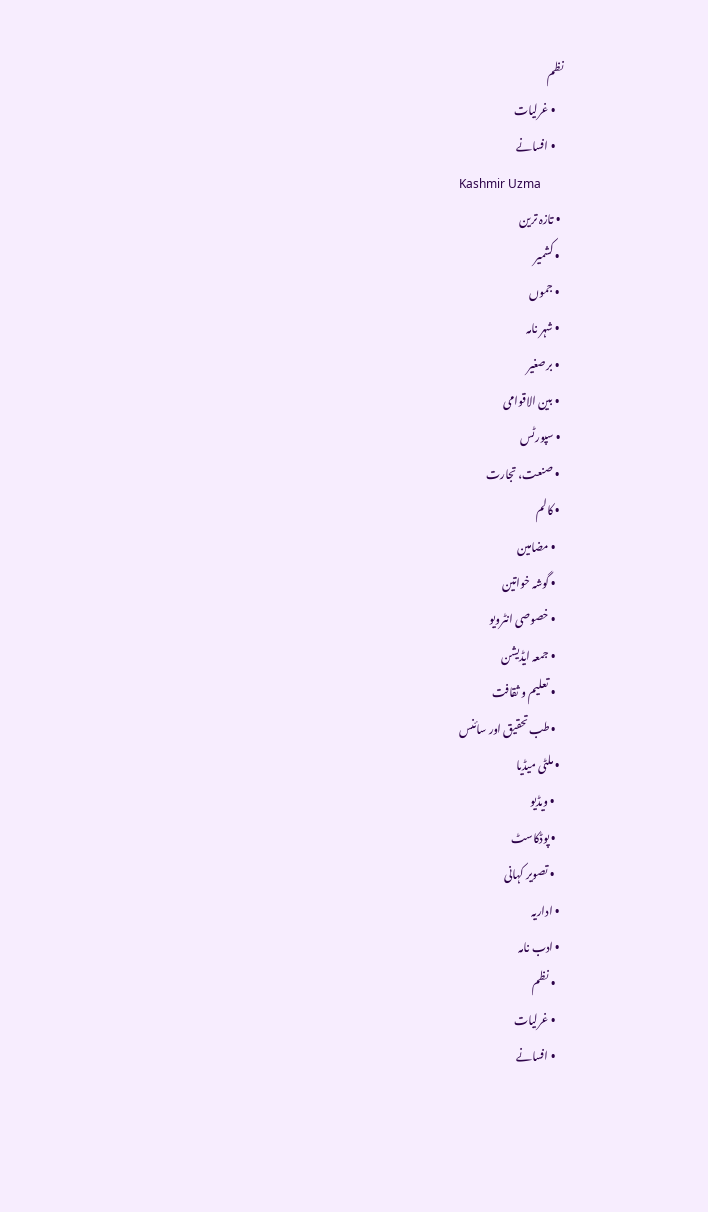نظم
    • غرلیات
    • افسانے
Kashmir Uzma
  • تازہ ترین
  • کشمیر
  • جموں
  • شہر نامہ
  • برصغیر
  • بین الاقوامی
  • سپورٹس
  • صنعت، تجارت
  • کالم
    • مضامین
    • گوشہ خواتین
    • خصوصی انٹرویو
    • جمعہ ایڈیشن
    • تعلیم و ثقافت
    • طب تحقیق اور سائنس
  • ملٹی میڈیا
    • ویڈیو
    • پوڈکاسٹ
    • تصویر کہانی
  • اداریہ
  • ادب نامہ
    • نظم
    • غرلیات
    • افسانے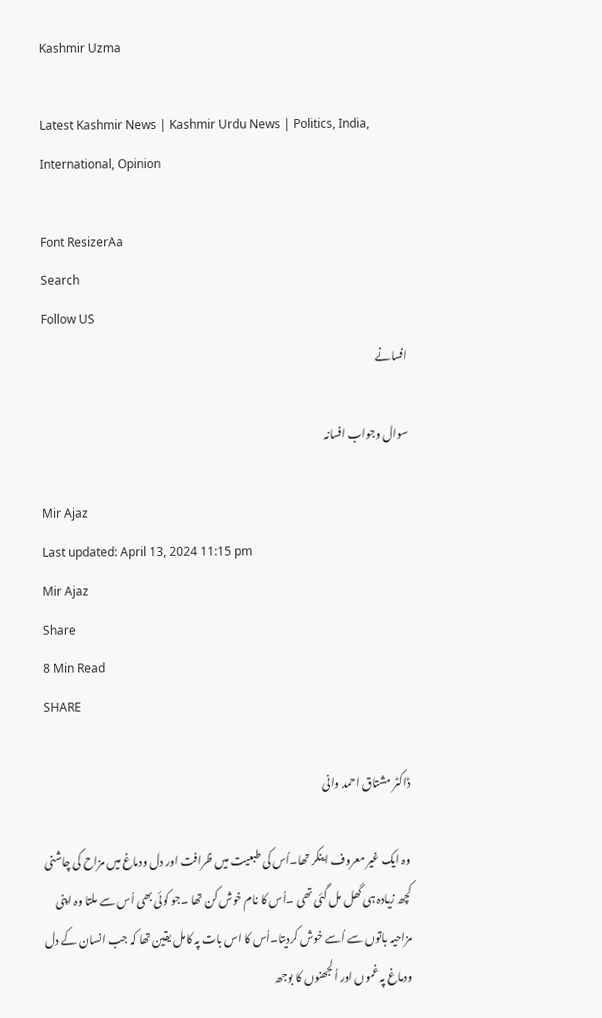Kashmir Uzma

Latest Kashmir News | Kashmir Urdu News | Politics, India, International, Opinion

Font ResizerAa
Search
Follow US
افسانے

سوال وجواب افسانہ

Mir Ajaz
Last updated: April 13, 2024 11:15 pm
Mir Ajaz
Share
8 Min Read
SHARE

ڈاکٹر مشتاق احمد وانی

وہ ایک غیر معروف اینکر تھا۔اُس کی طبعیت میں ظرافت اور دل ودماغ میں مزاح کی چاشنی کچھ زیادہ ہی گھل مل گئی تھی ۔اُس کا نام خوش کن تھا ۔جو کوئی بھی اُس سے ملتا وہ اپنی مزاحیہ باتوں سے اُسے خوش کردیتا۔اُس کا اس بات پہ کامل یقین تھا کہ جب انسان کے دل ودماغ پہ غموں اور اُلجھنوں کا بوجھ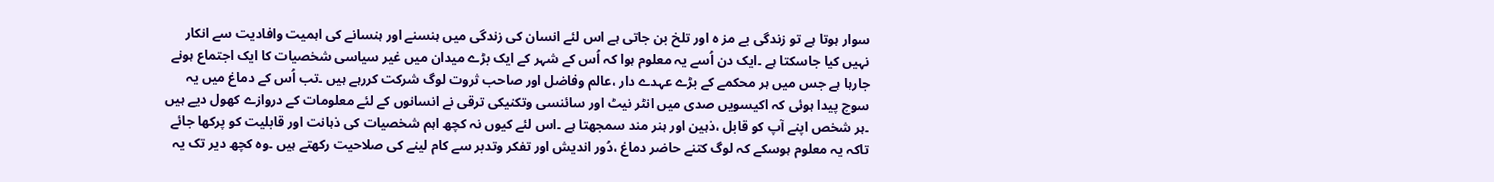سوار ہوتا ہے تو زندگی بے مز ہ اور تلخ بن جاتی ہے اس لئے انسان کی زندگی میں ہنسنے اور ہنسانے کی اہمیت وافادیت سے انکار نہیں کیا جاسکتا ہے ۔ایک دن اُسے یہ معلوم ہوا کہ اُس کے شہر کے ایک بڑے میدان میں غیر سیاسی شخصیات کا ایک اجتماع ہونے جارہا ہے جس میں ہر محکمے کے بڑے عہدے دار ،عالم وفاضل اور صاحب ثروت لوگ شرکت کررہے ہیں ۔تب اُس کے دماغ میں یہ سوچ پیدا ہوئی کہ اکیسویں صدی میں انٹر نیٹ اور سائنسی وتکنیکی ترقی نے انسانوں کے لئے معلومات کے دروازے کھول دیے ہیں ۔ہر شخص اپنے آپ کو قابل ،ذہین اور ہنر مند سمجھتا ہے ۔اس لئے کیوں نہ کچھ اہم شخصیات کی ذہانت اور قابلیت کو پرکھا جائے تاکہ یہ معلوم ہوسکے کہ لوگ کتنے حاضر دماغ ،دُور اندیش اور تفکر وتدبر سے کام لینے کی صلاحیت رکھتے ہیں ۔وہ کچھ دیر تک یہ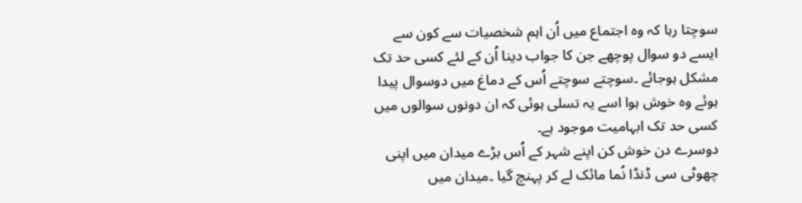سوچتا رہا کہ وہ اجتماع میں اُن اہم شخصیات سے کون سے ایسے دو سوال پوچھے جن کا جواب دینا اُن کے لئے کسی حد تک مشکل ہوجائے ۔سوچتے سوچتے اُس کے دماغ میں دوسوال پیدا ہوئے وہ خوش ہوا اسے یہ تسلی ہوئی کہ ان دونوں سوالوں میں کسی حد تک ابہامیت موجود ہے۔
دوسرے دن خوش کن اپنے شہر کے اُس بڑے میدان میں اپنی چھوٹی سی ڈنڈا نُما مائک لے کر پہنچ گیا ۔میدان میں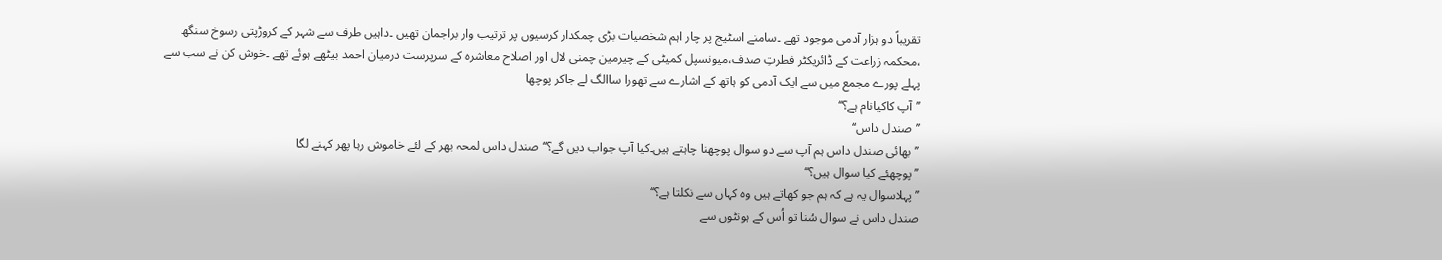تقریباً دو ہزار آدمی موجود تھے ۔سامنے اسٹیج پر چار اہم شخصیات بڑی چمکدار کرسیوں پر ترتیب وار براجمان تھیں ۔داہیں طرف سے شہر کے کروڑپتی رسوخ سنگھ ،محکمہ زراعت کے ڈائریکٹر فطرتِ صدف،میونسپل کمیٹی کے چیرمین چمنی لال اور اصلاح معاشرہ کے سرپرست درمیان احمد بیٹھے ہوئے تھے ۔خوش کن نے سب سے پہلے پورے مجمع میں سے ایک آدمی کو ہاتھ کے اشارے سے تھورا ساالگ لے جاکر پوچھا
’’آپ کاکیانام ہے؟‘‘
’’صندل داس‘‘
’’بھائی صندل داس ہم آپ سے دو سوال پوچھنا چاہتے ہیں۔کیا آپ جواب دیں گے؟‘‘صندل داس لمحہ بھر کے لئے خاموش رہا پھر کہنے لگا
’’پوچھئے کیا سوال ہیں؟‘‘
’’ پہلاسوال یہ ہے کہ ہم جو کھاتے ہیں وہ کہاں سے نکلتا ہے؟‘‘
صندل داس نے سوال سُنا تو اُس کے ہونٹوں سے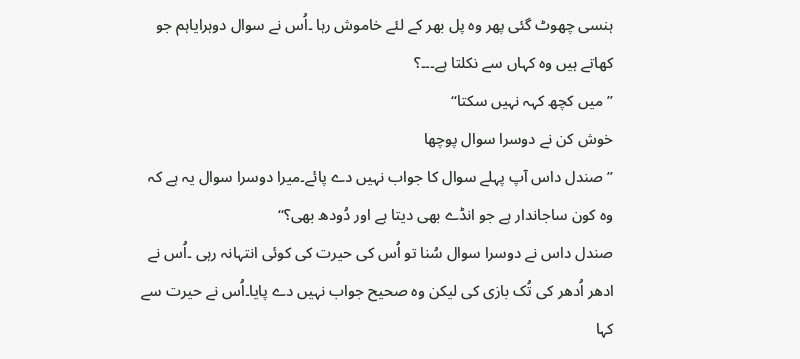ہنسی چھوٹ گئی پھر وہ پل بھر کے لئے خاموش رہا ۔اُس نے سوال دوہرایاہم جو کھاتے ہیں وہ کہاں سے نکلتا ہے۔۔۔؟
’’میں کچھ کہہ نہیں سکتا‘‘
خوش کن نے دوسرا سوال پوچھا
’’صندل داس آپ پہلے سوال کا جواب نہیں دے پائے۔میرا دوسرا سوال یہ ہے کہ وہ کون ساجاندار ہے جو انڈے بھی دیتا ہے اور دُودھ بھی؟‘‘
صندل داس نے دوسرا سوال سُنا تو اُس کی حیرت کی کوئی انتہانہ رہی ۔اُس نے ادھر اُدھر کی تُک بازی کی لیکن وہ صحیح جواب نہیں دے پایا۔اُس نے حیرت سے کہا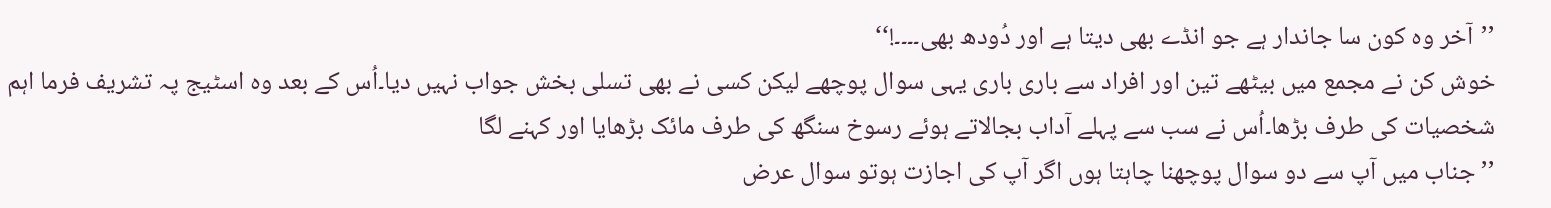’’آخر وہ کون سا جاندار ہے جو انڈے بھی دیتا ہے اور دُودھ بھی۔۔۔۔!‘‘
خوش کن نے مجمع میں بیٹھے تین اور افراد سے باری باری یہی سوال پوچھے لیکن کسی نے بھی تسلی بخش جواب نہیں دیا۔اُس کے بعد وہ اسٹیج پہ تشریف فرما اہم شخصیات کی طرف بڑھا۔اُس نے سب سے پہلے آداب بجالاتے ہوئے رسوخ سنگھ کی طرف مائک بڑھایا اور کہنے لگا
’’جناب میں آپ سے دو سوال پوچھنا چاہتا ہوں اگر آپ کی اجازت ہوتو سوال عرض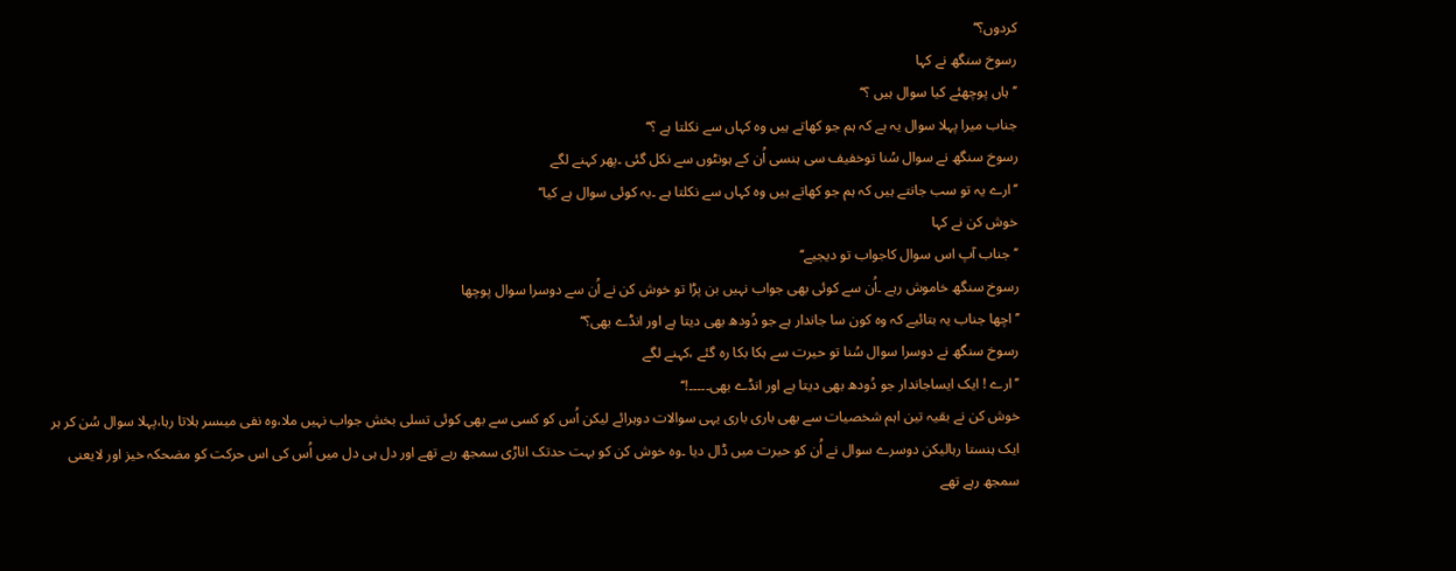کردوں؟‘‘
رسوخ سنگھ نے کہا
’’ہاں پوچھئے کیا سوال ہیں ؟‘‘
جناب میرا پہلا سوال یہ ہے کہ ہم جو کھاتے ہیں وہ کہاں سے نکلتا ہے ؟‘‘
رسوخ سنگھ نے سوال سُنا توخفیف سی ہنسی اُن کے ہونٹوں سے نکل گئی ۔پھر کہنے لگے
’’ارے یہ تو سب جانتے ہیں کہ ہم جو کھاتے ہیں وہ کہاں سے نکلتا ہے ۔یہ کوئی سوال ہے کیا‘‘
خوش کن نے کہا
’’جناب آپ اس سوال کاجواب تو دیجیے‘‘
رسوخ سنگھ خاموش رہے ۔اُن سے کوئی بھی جواب نہیں بن پڑا تو خوش کن نے اُن سے دوسرا سوال پوچھا
’’اچھا جناب یہ بتائیے کہ وہ کون سا جاندار ہے جو دُودھ بھی دیتا ہے اور انڈے بھی؟‘‘
رسوخ سنگھ نے دوسرا سوال سُنا تو حیرت سے ہکا بکا رہ گئے ،کہنے لگے
’’ارے ! ایک ایساجاندار جو دُودھ بھی دیتا ہے اور انڈے بھی۔۔۔۔۔!‘‘
خوش کن نے بقیہ تین اہم شخصیات سے بھی باری باری یہی سوالات دوہرائے لیکن اُس کو کسی سے بھی کوئی تسلی بخش جواب نہیں ملا،وہ نفی میںسر ہلاتا رہا،پہلا سوال سُن کر ہر ایک ہنستا رہالیکن دوسرے سوال نے اُن کو حیرت میں ڈال دیا ۔وہ خوش کن کو بہت حدتک اناڑی سمجھ رہے تھے اور دل ہی دل میں اُس کی اس حرکت کو مضحکہ خیز اور لایعنی سمجھ رہے تھے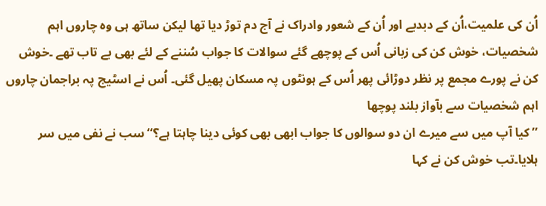اُن کی علمیت،اُن کے دبدبے اور اُن کے شعور وادراک نے آج دم توڑ دیا تھا لیکن ساتھ ہی وہ چاروں اہم شخصیات، خوش کن کی زبانی اُس کے پوچھے گئے سوالات کا جواب سُننے کے لئے بھی بے تاب تھے ۔خوش کن نے پورے مجمع پر نظر دوڑائی پھر اُس کے ہونٹوں پہ مسکان پھیل گئی۔ اُس نے اسٹیج پہ براجمان چاروں اہم شخصیات سے بآواز بلند پوچھا
’’ کیا آپ میں سے میرے ان دو سوالوں کا جواب ابھی بھی کوئی دینا چاہتا ہے؟‘‘سب نے نفی میں سر ہلایا۔تب خوش کن نے کہا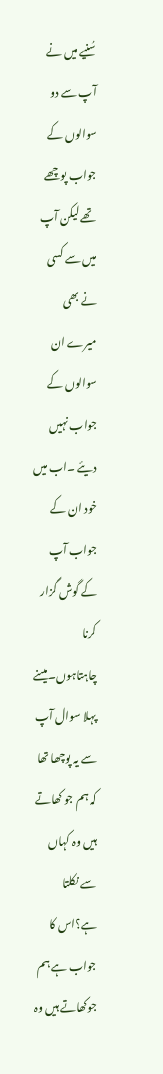سُنیے میں نے آپ سے دو سوالوں کے جواب پوچھے تھے لیکن آپ میں سے کسی نے بھی میرے ان سوالوں کے جواب نہیں دیئے ۔اب میں خود ان کے جواب آپ کے گوش گزار کرنا چاہتاہوں۔میںنے پہلا سوال آپ سے یہ پوچھا تھا کہ ہم جو کھاتے ہیں وہ کہاں سے نکلتا ہے؟اس کا جواب ہے ہم جوکھاتے ہیں وہ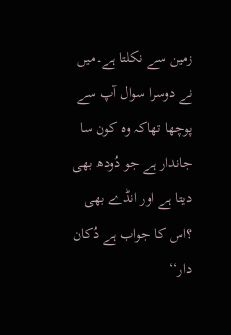زمین سے نکلتا ہے۔میں نے دوسرا سوال آپ سے پوچھا تھاکہ وہ کون سا جاندار ہے جو دُودھ بھی دیتا ہے اور انڈے بھی ؟اس کا جواب ہے دُکان دار‘‘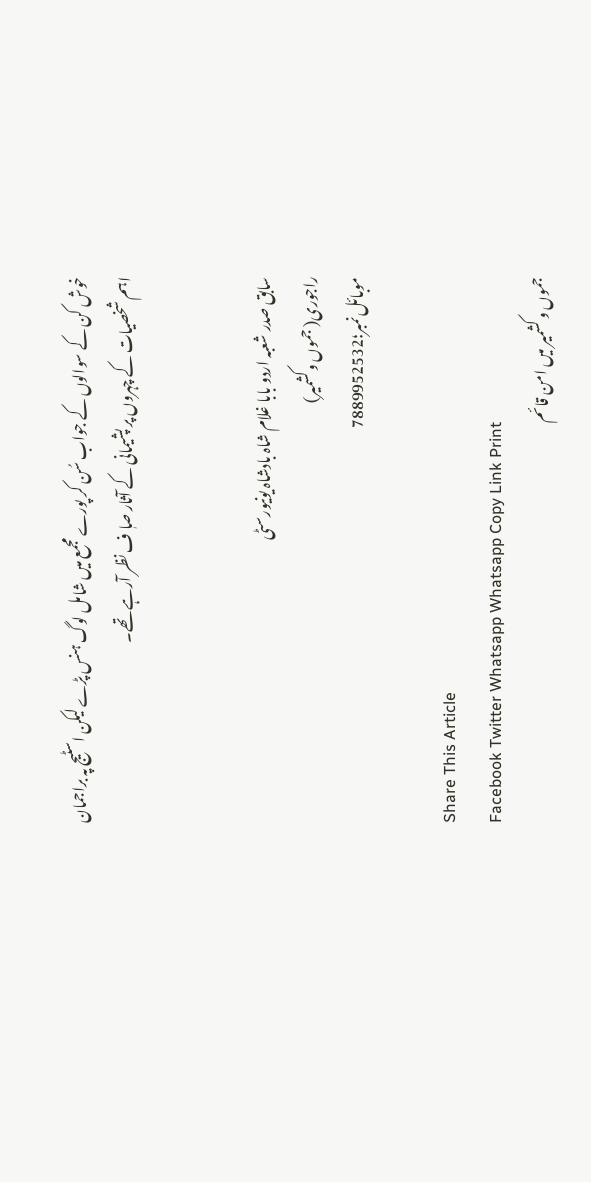خوش کن کے سوالوں کے جواب سُن کر پورے مجمع میں شامل لوگ ہنس پڑے لیکن اسٹیج پہ براجمان اہم شخصیات کے چہروں پر پشیمانی کے آثار صاٖ ف نظر آرہے تھے۔


سابق صدر شعبہ اردو بابا غلام شاہ بادشاہ یونیورسٹی
راجوری( جموں وکشمیر)
موبائل نمبر؛7889952532

Share This Article
Facebook Twitter Whatsapp Whatsapp Copy Link Print
جموں و کشمیر میں امن قائم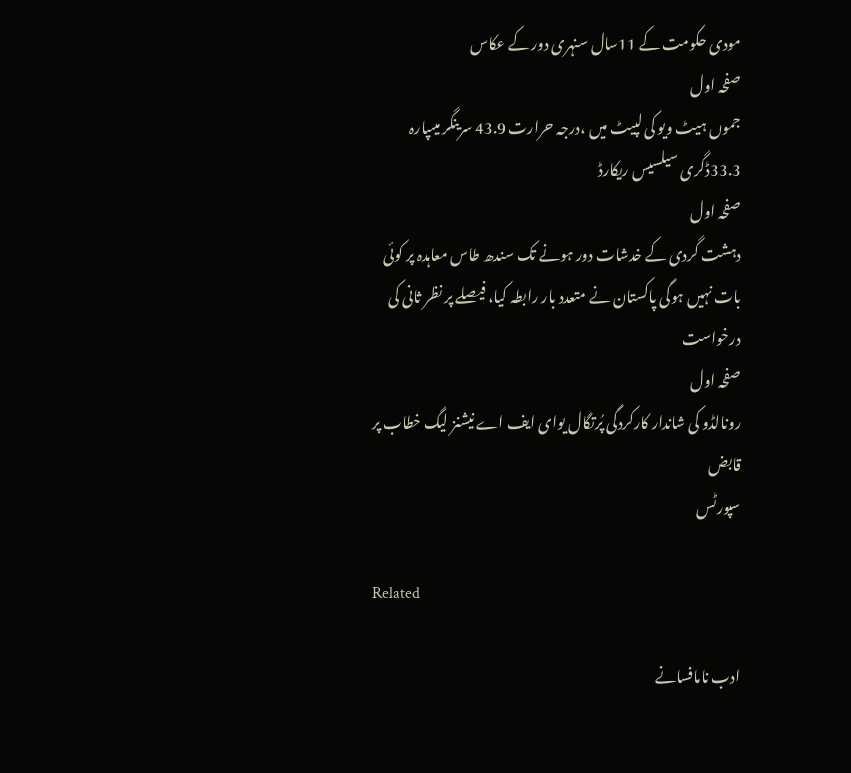مودی حکومت کے 11سال سنہری دور کے عکاس
صفحہ اول
جموں ہیٹ ویو کی لپیٹ میں ،درجہ حرارت 43.9 سرینگر میںپارہ 33.3ڈگری سیلسیس ریکارڈ
صفحہ اول
دہشت گردی کے خدشات دور ہونے تک سندھ طاس معاہدہ پر کوئی بات نہیں ہوگی پاکستان نے متعدد بار رابطہ کیا، فیصلے پر نظر ثانی کی درخواست
صفحہ اول
رونالڈو کی شاندار کارکردگی پُرتگال یوای ایف اے نیشنز لیگ خطاب پر قابض
سپورٹس

Related

ادب نامافسانے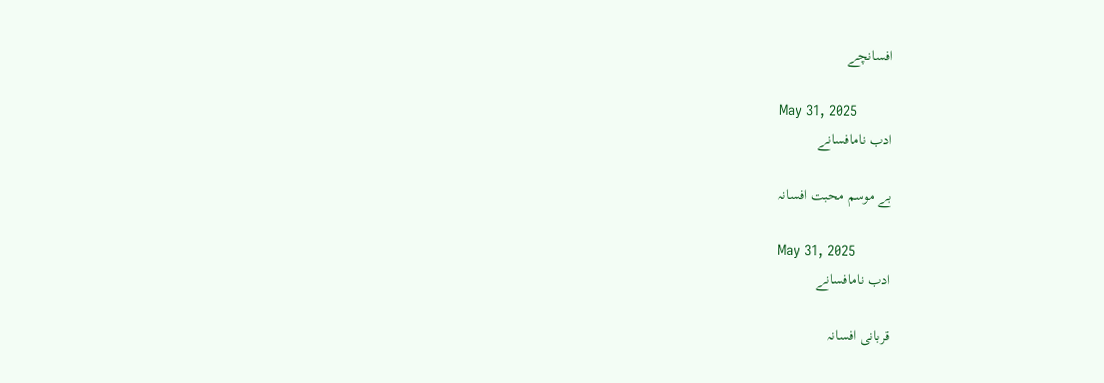افسانچے

May 31, 2025
ادب نامافسانے

بے موسم محبت افسانہ

May 31, 2025
ادب نامافسانے

قربانی افسانہ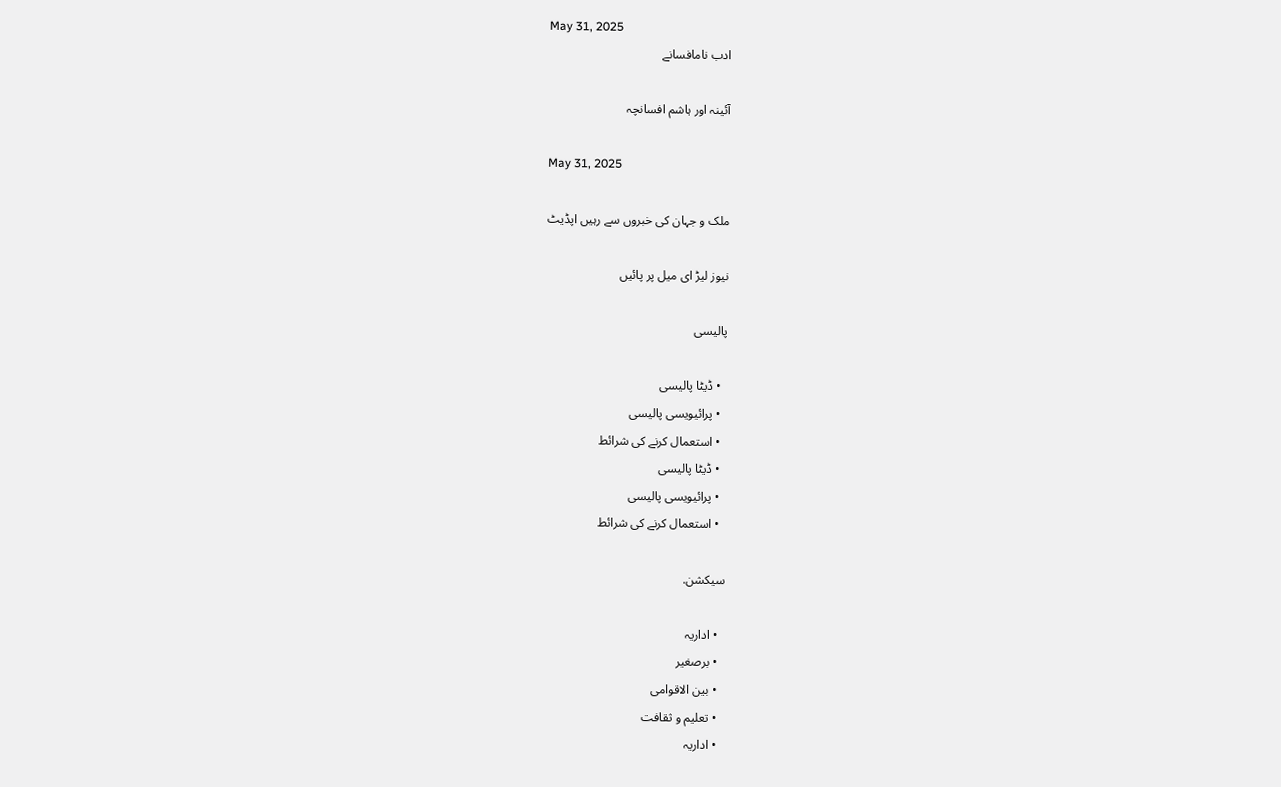May 31, 2025
ادب نامافسانے

آئینہ اور ہاشم افسانچہ

May 31, 2025

ملک و جہان کی خبروں سے رہیں اپڈیٹ

نیوز لیڑ ای میل پر پائیں

پالیسی

  • ڈیٹا پالیسی
  • پرائیویسی پالیسی
  • استعمال کرنے کی شرائط
  • ڈیٹا پالیسی
  • پرائیویسی پالیسی
  • استعمال کرنے کی شرائط

سیکشن.

  • اداریہ
  • برصغیر
  • بین الاقوامی
  • تعلیم و ثقافت
  • اداریہ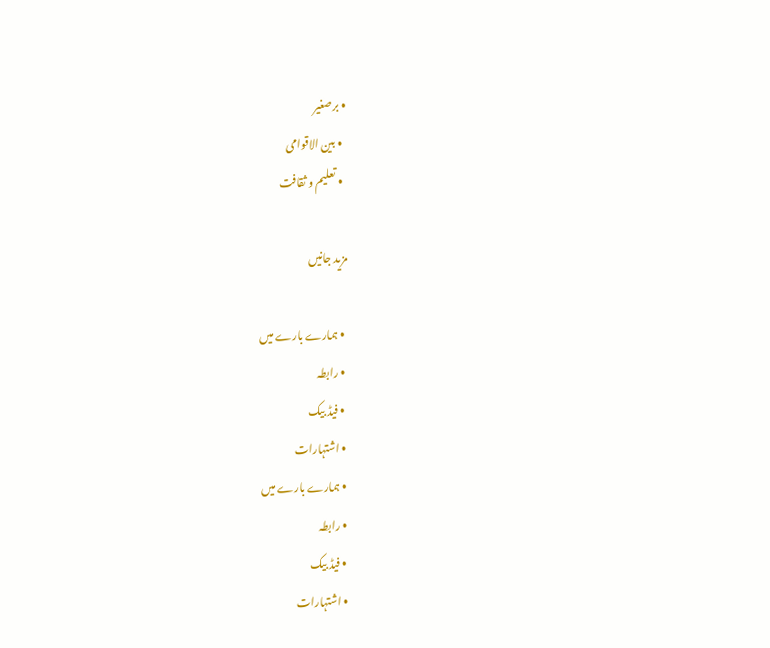• برصغیر
  • بین الاقوامی
  • تعلیم و ثقافت

مزید جانیں

  • ہمارے بارے میں
  • رابطہ
  • فیڈ بیک
  • اشتہارات
  • ہمارے بارے میں
  • رابطہ
  • فیڈ بیک
  • اشتہارات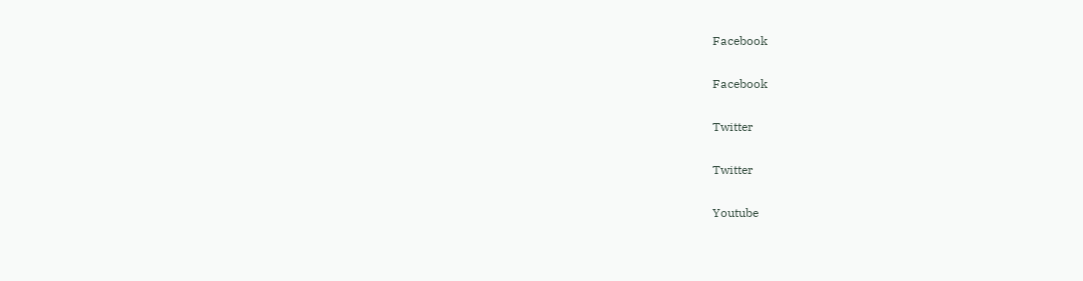Facebook

Facebook

Twitter

Twitter

Youtube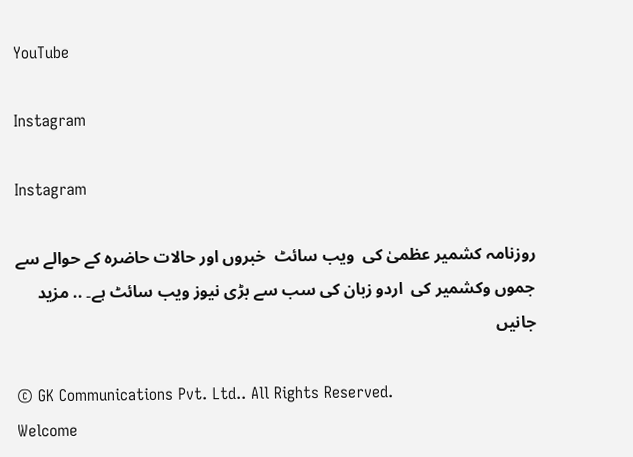YouTube

Instagram

Instagram

روزنامہ کشمیر عظمیٰ کی  ویب سائٹ  خبروں اور حالات حاضرہ کے حوالے سے جموں وکشمیر کی  اردو زبان کی سب سے بڑی نیوز ویب سائٹ ہے۔ .. مزید جانیں

© GK Communications Pvt. Ltd.. All Rights Reserved.
Welcome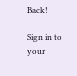Back!

Sign in to your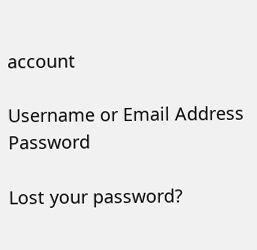account

Username or Email Address
Password

Lost your password?